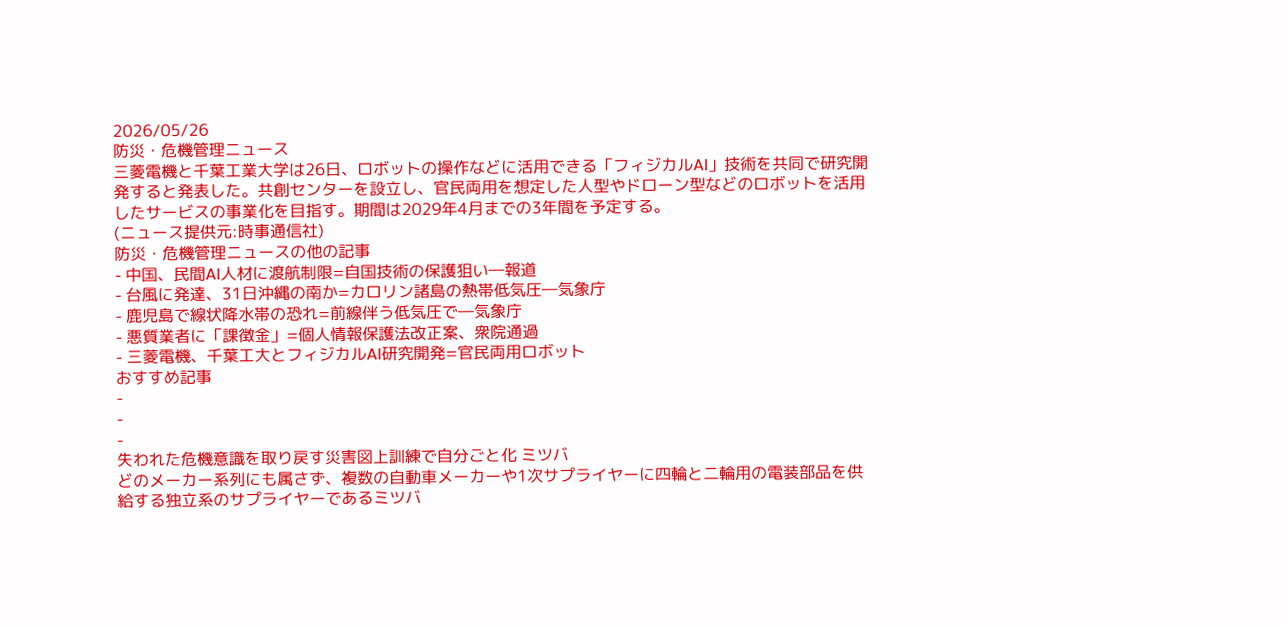2026/05/26
防災・危機管理ニュース
三菱電機と千葉工業大学は26日、ロボットの操作などに活用できる「フィジカルAI」技術を共同で研究開発すると発表した。共創センターを設立し、官民両用を想定した人型やドローン型などのロボットを活用したサービスの事業化を目指す。期間は2029年4月までの3年間を予定する。
(ニュース提供元:時事通信社)
防災・危機管理ニュースの他の記事
- 中国、民間AI人材に渡航制限=自国技術の保護狙い―報道
- 台風に発達、31日沖縄の南か=カロリン諸島の熱帯低気圧―気象庁
- 鹿児島で線状降水帯の恐れ=前線伴う低気圧で―気象庁
- 悪質業者に「課徴金」=個人情報保護法改正案、衆院通過
- 三菱電機、千葉工大とフィジカルAI研究開発=官民両用ロボット
おすすめ記事
-
-
-
失われた危機意識を取り戻す災害図上訓練で自分ごと化 ミツバ
どのメーカー系列にも属さず、複数の自動車メーカーや1次サプライヤーに四輪と二輪用の電装部品を供給する独立系のサプライヤーであるミツバ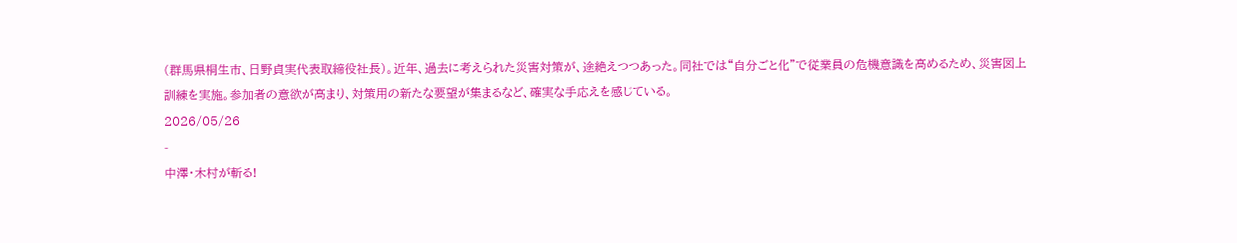(群馬県桐生市、日野貞実代表取締役社長)。近年、過去に考えられた災害対策が、途絶えつつあった。同社では“自分ごと化”で従業員の危機意識を高めるため、災害図上訓練を実施。参加者の意欲が高まり、対策用の新たな要望が集まるなど、確実な手応えを感じている。
2026/05/26
-
中澤・木村が斬る!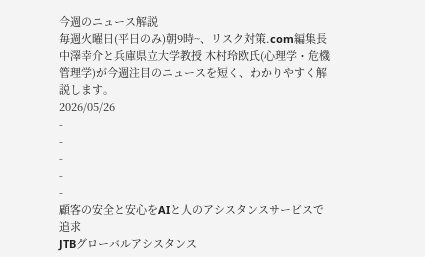今週のニュース解説
毎週火曜日(平日のみ)朝9時~、リスク対策.com編集長 中澤幸介と兵庫県立大学教授 木村玲欧氏(心理学・危機管理学)が今週注目のニュースを短く、わかりやすく解説します。
2026/05/26
-
-
-
-
-
顧客の安全と安心をAIと人のアシスタンスサービスで追求
JTBグローバルアシスタンス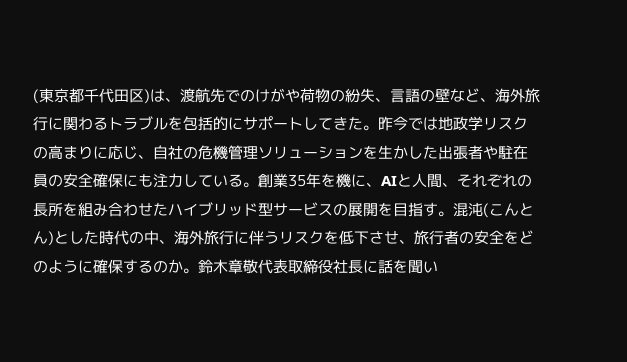(東京都千代田区)は、渡航先でのけがや荷物の紛失、言語の壁など、海外旅行に関わるトラブルを包括的にサポートしてきた。昨今では地政学リスクの高まりに応じ、自社の危機管理ソリューションを生かした出張者や駐在員の安全確保にも注力している。創業35年を機に、AIと人間、それぞれの長所を組み合わせたハイブリッド型サービスの展開を目指す。混沌(こんとん)とした時代の中、海外旅行に伴うリスクを低下させ、旅行者の安全をどのように確保するのか。鈴木章敬代表取締役社長に話を聞い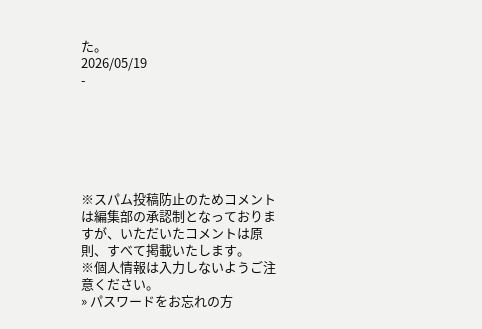た。
2026/05/19
-






※スパム投稿防止のためコメントは編集部の承認制となっておりますが、いただいたコメントは原則、すべて掲載いたします。
※個人情報は入力しないようご注意ください。
» パスワードをお忘れの方